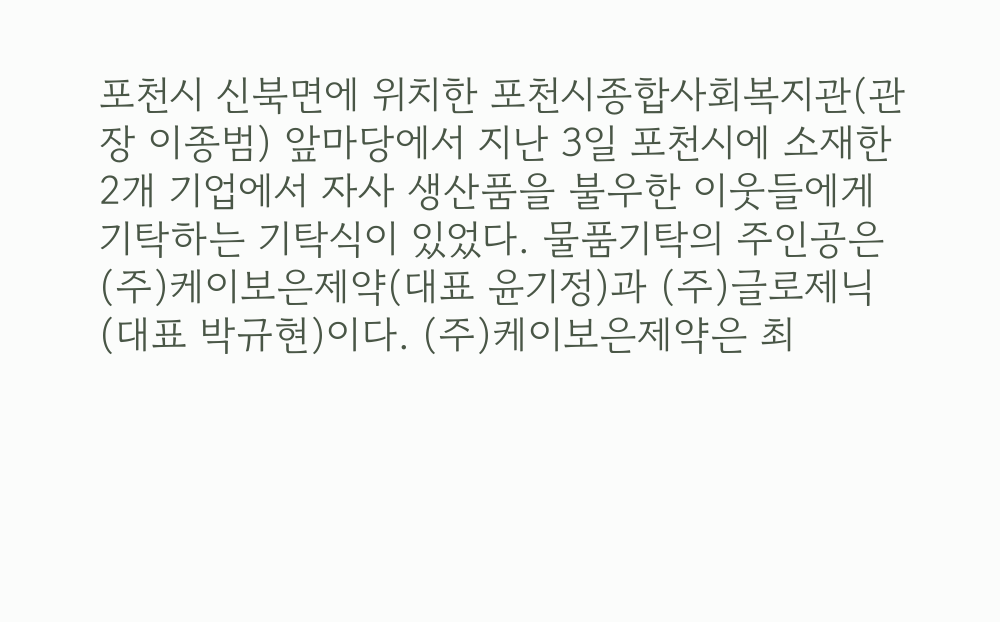포천시 신북면에 위치한 포천시종합사회복지관(관장 이종범) 앞마당에서 지난 3일 포천시에 소재한 2개 기업에서 자사 생산품을 불우한 이웃들에게 기탁하는 기탁식이 있었다. 물품기탁의 주인공은 (주)케이보은제약(대표 윤기정)과 (주)글로제닉(대표 박규현)이다. (주)케이보은제약은 최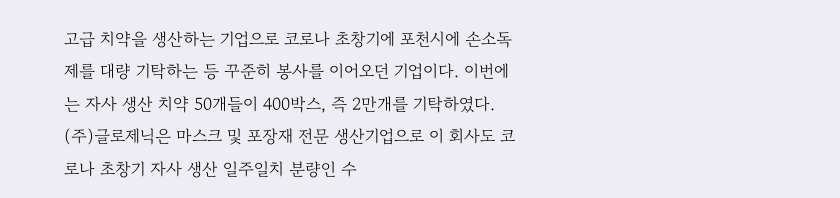고급 치약을 생산하는 기업으로 코로나 초창기에 포천시에 손소독제를 대량 기탁하는 등 꾸준히 봉사를 이어오던 기업이다. 이번에는 자사 생산 치약 50개들이 400박스, 즉 2만개를 기탁하였다. (주)글로제닉은 마스크 및 포장재 전문 생산기업으로 이 회사도 코로나 초창기 자사 생산 일주일치 분량인 수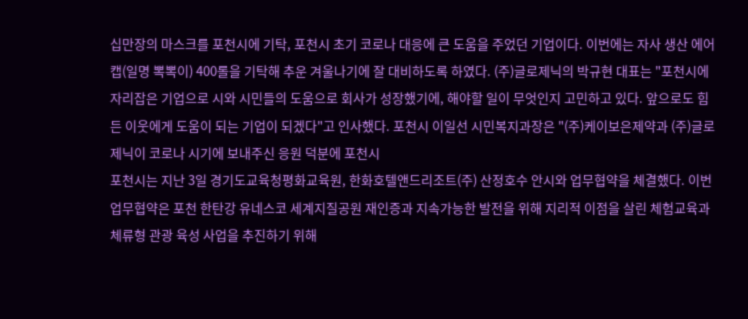십만장의 마스크를 포천시에 기탁, 포천시 초기 코로나 대응에 큰 도움을 주었던 기업이다. 이번에는 자사 생산 에어캡(일명 뽁뽁이) 400롤을 기탁해 추운 겨울나기에 잘 대비하도록 하였다. (주)글로제닉의 박규현 대표는 "포천시에 자리잡은 기업으로 시와 시민들의 도움으로 회사가 성장했기에, 해야할 일이 무엇인지 고민하고 있다. 앞으로도 힘든 이웃에게 도움이 되는 기업이 되겠다"고 인사했다. 포천시 이일선 시민복지과장은 "(주)케이보은제약과 (주)글로제닉이 코로나 시기에 보내주신 응원 덕분에 포천시
포천시는 지난 3일 경기도교육청평화교육원, 한화호텔앤드리조트(주) 산정호수 안시와 업무협약을 체결했다. 이번 업무협약은 포천 한탄강 유네스코 세계지질공원 재인증과 지속가능한 발전을 위해 지리적 이점을 살린 체험교육과 체류형 관광 육성 사업을 추진하기 위해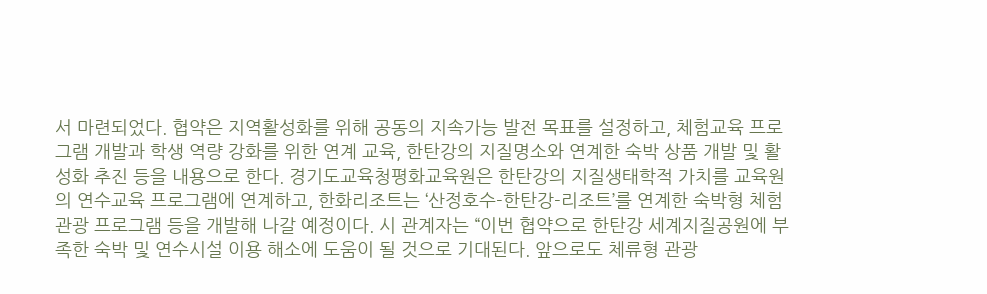서 마련되었다. 협약은 지역활성화를 위해 공동의 지속가능 발전 목표를 설정하고, 체험교육 프로그램 개발과 학생 역량 강화를 위한 연계 교육, 한탄강의 지질명소와 연계한 숙박 상품 개발 및 활성화 추진 등을 내용으로 한다. 경기도교육청평화교육원은 한탄강의 지질생태학적 가치를 교육원의 연수교육 프로그램에 연계하고, 한화리조트는 ‘산정호수-한탄강-리조트’를 연계한 숙박형 체험관광 프로그램 등을 개발해 나갈 예정이다. 시 관계자는 “이번 협약으로 한탄강 세계지질공원에 부족한 숙박 및 연수시설 이용 해소에 도움이 될 것으로 기대된다. 앞으로도 체류형 관광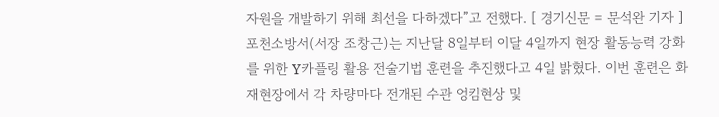자원을 개발하기 위해 최선을 다하겠다”고 전했다. [ 경기신문 = 문석완 기자 ]
포천소방서(서장 조창근)는 지난달 8일부터 이달 4일까지 현장 활동능력 강화를 위한 Y카플링 활용 전술기법 훈련을 추진했다고 4일 밝혔다. 이번 훈련은 화재현장에서 각 차량마다 전개된 수관 엉킴현상 및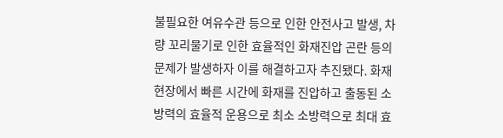불필요한 여유수관 등으로 인한 안전사고 발생, 차량 꼬리물기로 인한 효율적인 화재진압 곤란 등의 문제가 발생하자 이를 해결하고자 추진됐다. 화재현장에서 빠른 시간에 화재를 진압하고 출동된 소방력의 효율적 운용으로 최소 소방력으로 최대 효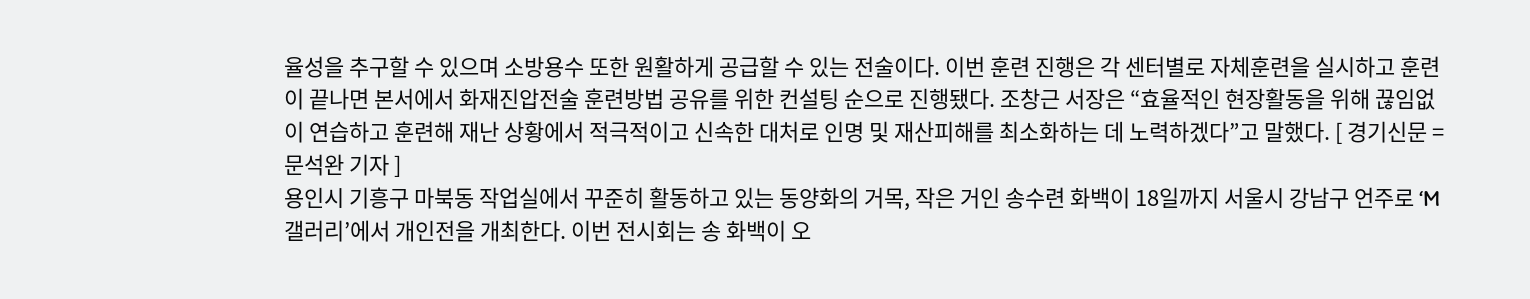율성을 추구할 수 있으며 소방용수 또한 원활하게 공급할 수 있는 전술이다. 이번 훈련 진행은 각 센터별로 자체훈련을 실시하고 훈련이 끝나면 본서에서 화재진압전술 훈련방법 공유를 위한 컨설팅 순으로 진행됐다. 조창근 서장은 “효율적인 현장활동을 위해 끊임없이 연습하고 훈련해 재난 상황에서 적극적이고 신속한 대처로 인명 및 재산피해를 최소화하는 데 노력하겠다”고 말했다. [ 경기신문 = 문석완 기자 ]
용인시 기흥구 마북동 작업실에서 꾸준히 활동하고 있는 동양화의 거목, 작은 거인 송수련 화백이 18일까지 서울시 강남구 언주로 ‘M 갤러리’에서 개인전을 개최한다. 이번 전시회는 송 화백이 오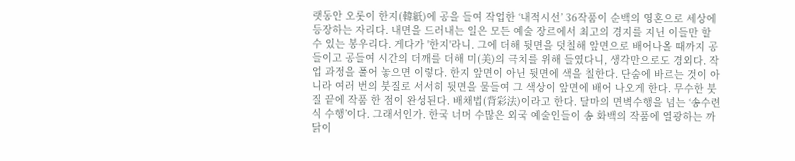랫동안 오롯이 한지(韓紙)에 공을 들여 작업한 ‘내적시선’ 36작품이 순백의 영혼으로 세상에 등장하는 자리다. 내면을 드러내는 일은 모든 예술 장르에서 최고의 경지를 지닌 이들만 할 수 있는 봉우리다. 게다가 '한지'라니. 그에 더해 뒷면을 덧칠해 앞면으로 배어나올 때까지 공들이고 공들여 시간의 더깨를 더해 미(美)의 극치를 위해 들였다니, 생각만으로도 경외다. 작업 과정을 풀어 놓으면 이렇다. 한지 앞면이 아닌 뒷면에 색을 칠한다. 단숨에 바르는 것이 아니라 여러 번의 붓질로 서서히 뒷면을 물들여 그 색상이 앞면에 배어 나오게 한다. 무수한 붓질 끝에 작품 한 점이 완성된다. 배채법(背彩法)이라고 한다. 달마의 면벽수행을 넘는 ‘송수련식 수행’이다. 그래서인가. 한국 너머 수많은 외국 예술인들이 송 화백의 작품에 열광하는 까닭이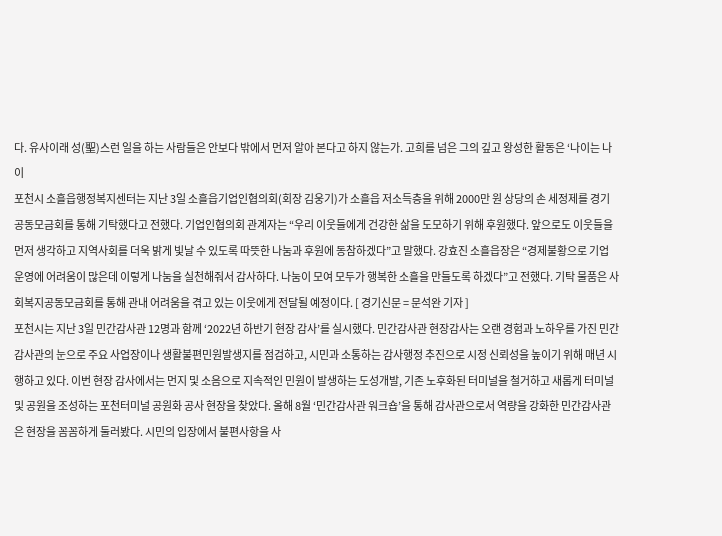다. 유사이래 성(聖)스런 일을 하는 사람들은 안보다 밖에서 먼저 알아 본다고 하지 않는가. 고희를 넘은 그의 깊고 왕성한 활동은 ‘나이는 나이
포천시 소흘읍행정복지센터는 지난 3일 소흘읍기업인협의회(회장 김웅기)가 소흘읍 저소득층을 위해 2000만 원 상당의 손 세정제를 경기공동모금회를 통해 기탁했다고 전했다. 기업인협의회 관계자는 “우리 이웃들에게 건강한 삶을 도모하기 위해 후원했다. 앞으로도 이웃들을 먼저 생각하고 지역사회를 더욱 밝게 빛날 수 있도록 따뜻한 나눔과 후원에 동참하겠다”고 말했다. 강효진 소흘읍장은 “경제불황으로 기업 운영에 어려움이 많은데 이렇게 나눔을 실천해줘서 감사하다. 나눔이 모여 모두가 행복한 소흘을 만들도록 하겠다”고 전했다. 기탁 물품은 사회복지공동모금회를 통해 관내 어려움을 겪고 있는 이웃에게 전달될 예정이다. [ 경기신문 = 문석완 기자 ]
포천시는 지난 3일 민간감사관 12명과 함께 ‘2022년 하반기 현장 감사’를 실시했다. 민간감사관 현장감사는 오랜 경험과 노하우를 가진 민간감사관의 눈으로 주요 사업장이나 생활불편민원발생지를 점검하고, 시민과 소통하는 감사행정 추진으로 시정 신뢰성을 높이기 위해 매년 시행하고 있다. 이번 현장 감사에서는 먼지 및 소음으로 지속적인 민원이 발생하는 도성개발, 기존 노후화된 터미널을 철거하고 새롭게 터미널 및 공원을 조성하는 포천터미널 공원화 공사 현장을 찾았다. 올해 8월 ‘민간감사관 워크숍’을 통해 감사관으로서 역량을 강화한 민간감사관은 현장을 꼼꼼하게 둘러봤다. 시민의 입장에서 불편사항을 사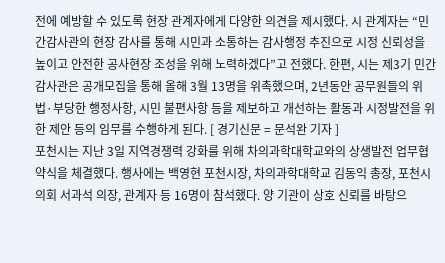전에 예방할 수 있도록 현장 관계자에게 다양한 의견을 제시했다. 시 관계자는 “민간감사관의 현장 감사를 통해 시민과 소통하는 감사행정 추진으로 시정 신뢰성을 높이고 안전한 공사현장 조성을 위해 노력하겠다”고 전했다. 한편, 시는 제3기 민간감사관은 공개모집을 통해 올해 3월 13명을 위촉했으며, 2년동안 공무원들의 위법·부당한 행정사항, 시민 불편사항 등을 제보하고 개선하는 활동과 시정발전을 위한 제안 등의 임무를 수행하게 된다. [ 경기신문 = 문석완 기자 ]
포천시는 지난 3일 지역경쟁력 강화를 위해 차의과학대학교와의 상생발전 업무협약식을 체결했다. 행사에는 백영현 포천시장, 차의과학대학교 김동익 총장, 포천시의회 서과석 의장, 관계자 등 16명이 참석했다. 양 기관이 상호 신뢰를 바탕으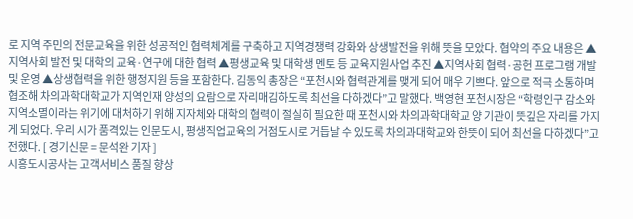로 지역 주민의 전문교육을 위한 성공적인 협력체계를 구축하고 지역경쟁력 강화와 상생발전을 위해 뜻을 모았다. 협약의 주요 내용은 ▲지역사회 발전 및 대학의 교육·연구에 대한 협력 ▲평생교육 및 대학생 멘토 등 교육지원사업 추진 ▲지역사회 협력·공헌 프로그램 개발 및 운영 ▲상생협력을 위한 행정지원 등을 포함한다. 김동익 총장은 “포천시와 협력관계를 맺게 되어 매우 기쁘다. 앞으로 적극 소통하며 협조해 차의과학대학교가 지역인재 양성의 요람으로 자리매김하도록 최선을 다하겠다”고 말했다. 백영현 포천시장은 “학령인구 감소와 지역소멸이라는 위기에 대처하기 위해 지자체와 대학의 협력이 절실히 필요한 때 포천시와 차의과학대학교 양 기관이 뜻깊은 자리를 가지게 되었다. 우리 시가 품격있는 인문도시, 평생직업교육의 거점도시로 거듭날 수 있도록 차의과대학교와 한뜻이 되어 최선을 다하겠다”고 전했다. [ 경기신문 = 문석완 기자 ]
시흥도시공사는 고객서비스 품질 향상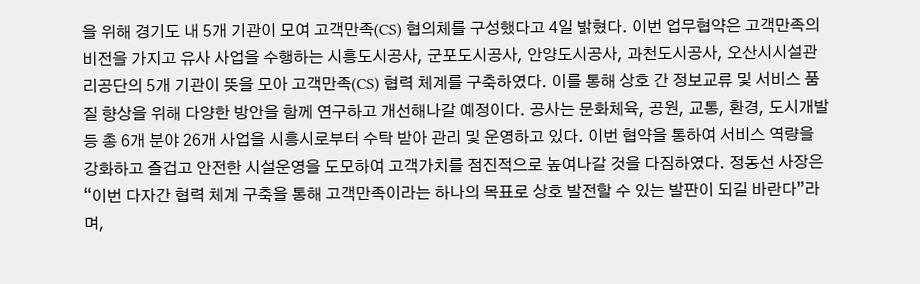을 위해 경기도 내 5개 기관이 모여 고객만족(CS) 협의체를 구성했다고 4일 밝혔다. 이번 업무협약은 고객만족의 비전을 가지고 유사 사업을 수행하는 시흥도시공사, 군포도시공사, 안양도시공사, 과천도시공사, 오산시시설관리공단의 5개 기관이 뜻을 모아 고객만족(CS) 협력 체계를 구축하였다. 이를 통해 상호 간 정보교류 및 서비스 품질 향상을 위해 다양한 방안을 함께 연구하고 개선해나갈 예정이다. 공사는 문화체육, 공원, 교통, 환경, 도시개발 등 총 6개 분야 26개 사업을 시흥시로부터 수탁 받아 관리 및 운영하고 있다. 이번 협약을 통하여 서비스 역량을 강화하고 즐겁고 안전한 시설운영을 도모하여 고객가치를 점진적으로 높여나갈 것을 다짐하였다. 정동선 사장은 “이번 다자간 협력 체계 구축을 통해 고객만족이라는 하나의 목표로 상호 발전할 수 있는 발판이 되길 바란다”라며,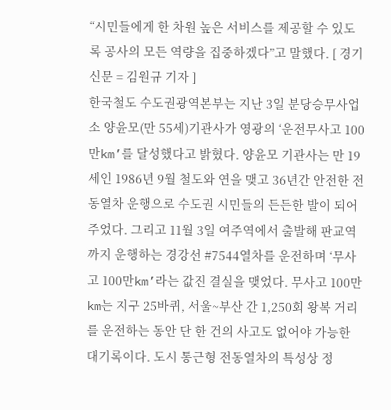“시민들에게 한 차원 높은 서비스를 제공할 수 있도록 공사의 모든 역량을 집중하겠다”고 말했다. [ 경기신문 = 김원규 기자 ]
한국철도 수도권광역본부는 지난 3일 분당승무사업소 양윤모(만 55세)기관사가 영광의 ‘운전무사고 100만km’를 달성했다고 밝혔다. 양윤모 기관사는 만 19세인 1986년 9월 철도와 연을 맺고 36년간 안전한 전동열차 운행으로 수도권 시민들의 든든한 발이 되어주었다. 그리고 11월 3일 여주역에서 출발해 판교역까지 운행하는 경강선 #7544열차를 운전하며 ‘무사고 100만km’라는 값진 결실을 맺었다. 무사고 100만km는 지구 25바퀴, 서울~부산 간 1,250회 왕복 거리를 운전하는 동안 단 한 건의 사고도 없어야 가능한 대기록이다. 도시 통근형 전동열차의 특성상 정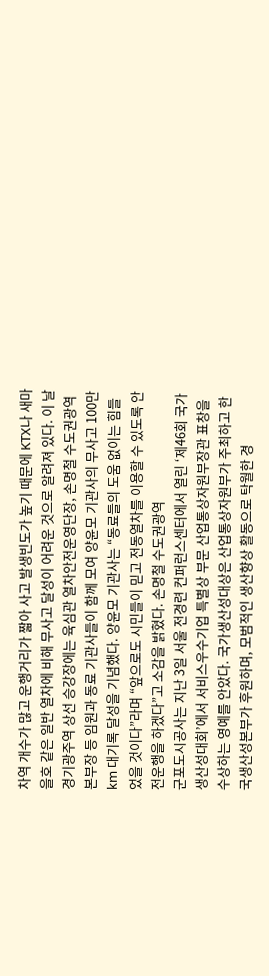차역 개수가 많고 운행거리가 짧아 사고 발생빈도가 높기 때문에 KTX나 새마을호 같은 일반 열차에 비해 무사고 달성이 어려운 것으로 알려져 있다. 이 날 경기광주역 상선 승강장에는 육심관 열차안전운영단장, 손명철 수도권광역본부장 등 임원과 동료 기관사들이 함께 모여 양윤모 기관사의 무사고 100만km 대기록 달성을 기념했다. 양윤모 기관사는 “동료들의 도움 없이는 힘들었을 것이다”라며 “앞으로도 시민들이 믿고 전동열차를 이용할 수 있도록 안전운행을 하겠다”고 소감을 밝혔다. 손명철 수도권광역
군포도시공사는 지난 3일 서울 전경련 컨퍼런스센터에서 열린 ‘제46회 국가생산성대회’에서 서비스우수기업 특별상 부문 산업통상자원부장관 표창을 수상하는 영예를 안았다. 국가생산성대상은 산업통상자원부가 주최하고 한국생산성본부가 후원하며, 모범적인 생산향상 활동으로 탁월한 경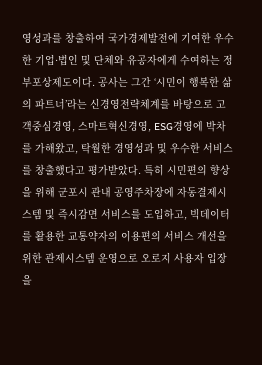영성과를 창출하여 국가경제발전에 기여한 우수한 기업·법인 및 단체와 유공자에게 수여하는 정부포상제도이다. 공사는 그간 ‘시민이 행복한 삶의 파트너’라는 신경영전략체계를 바탕으로 고객중심경영, 스마트혁신경영, ESG경영에 박차를 가해왔고, 탁월한 경영성과 및 우수한 서비스를 창출했다고 평가받았다. 특히 시민편의 향상을 위해 군포시 관내 공영주차장에 자동결제시스템 및 즉시감면 서비스를 도입하고, 빅데이터를 활용한 교통약자의 이용편의 서비스 개선을 위한 관제시스템 운영으로 오로지 사용자 입장을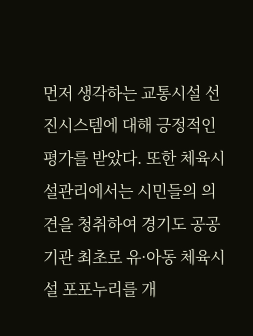먼저 생각하는 교통시설 선진시스템에 대해 긍정적인 평가를 받았다. 또한 체육시설관리에서는 시민들의 의견을 청취하여 경기도 공공기관 최초로 유·아동 체육시설 포포누리를 개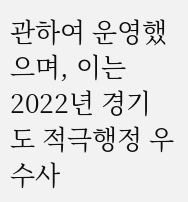관하여 운영했으며, 이는 2022년 경기도 적극행정 우수사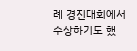례 경진대회에서 수상하기도 했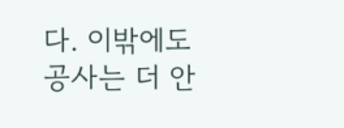다. 이밖에도 공사는 더 안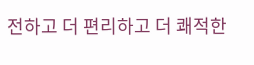전하고 더 편리하고 더 쾌적한